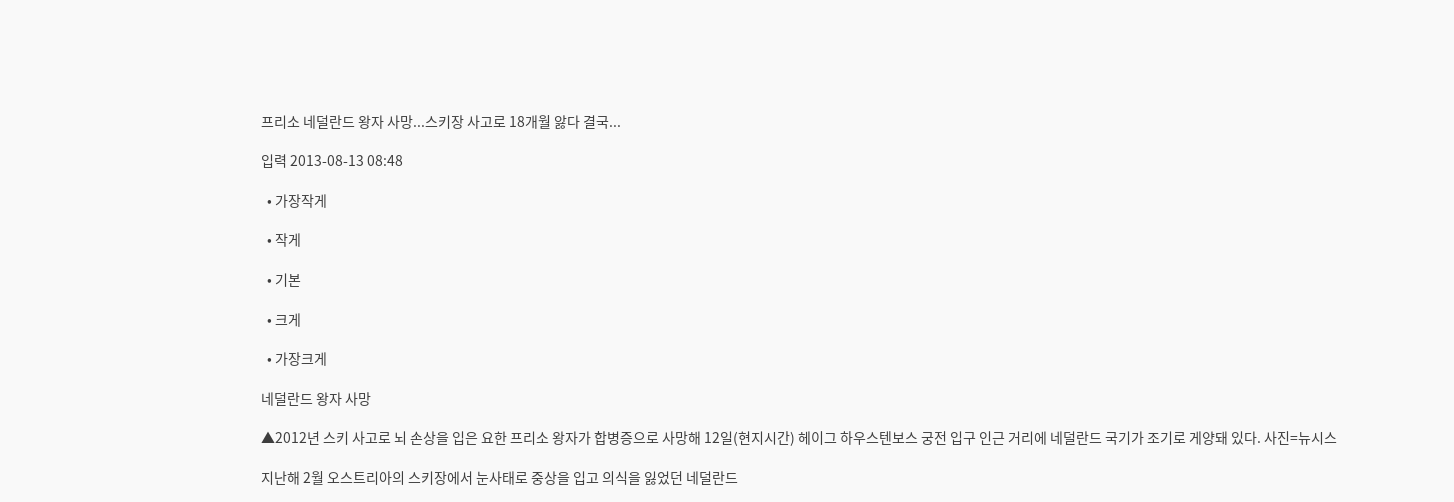프리소 네덜란드 왕자 사망...스키장 사고로 18개월 앓다 결국...

입력 2013-08-13 08:48

  • 가장작게

  • 작게

  • 기본

  • 크게

  • 가장크게

네덜란드 왕자 사망

▲2012년 스키 사고로 뇌 손상을 입은 요한 프리소 왕자가 합병증으로 사망해 12일(현지시간) 헤이그 하우스텐보스 궁전 입구 인근 거리에 네덜란드 국기가 조기로 게양돼 있다. 사진=뉴시스

지난해 2월 오스트리아의 스키장에서 눈사태로 중상을 입고 의식을 잃었던 네덜란드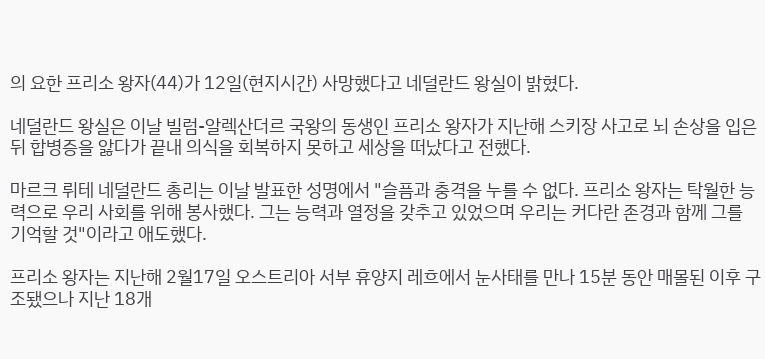의 요한 프리소 왕자(44)가 12일(현지시간) 사망했다고 네덜란드 왕실이 밝혔다.

네덜란드 왕실은 이날 빌럼-알렉산더르 국왕의 동생인 프리소 왕자가 지난해 스키장 사고로 뇌 손상을 입은 뒤 합병증을 앓다가 끝내 의식을 회복하지 못하고 세상을 떠났다고 전했다.

마르크 뤼테 네덜란드 총리는 이날 발표한 성명에서 "슬픔과 충격을 누를 수 없다. 프리소 왕자는 탁월한 능력으로 우리 사회를 위해 봉사했다. 그는 능력과 열정을 갖추고 있었으며 우리는 커다란 존경과 함께 그를 기억할 것"이라고 애도했다.

프리소 왕자는 지난해 2월17일 오스트리아 서부 휴양지 레흐에서 눈사태를 만나 15분 동안 매몰된 이후 구조됐으나 지난 18개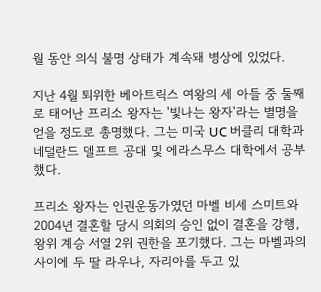월 동안 의식 불명 상태가 계속돼 병상에 있었다.

지난 4월 퇴위한 베아트릭스 여왕의 세 아들 중 둘째로 태어난 프리소 왕자는 '빛나는 왕자'라는 별명을 얻을 정도로 총명했다. 그는 미국 UC 버클리 대학과 네덜란드 델프트 공대 및 에라스무스 대학에서 공부했다.

프리소 왕자는 인권운동가였던 마벨 비세 스미트와 2004년 결혼할 당시 의회의 승인 없이 결혼을 강행, 왕위 계승 서열 2위 권한을 포기했다. 그는 마벨과의 사이에 두 딸 라우나, 자리아를 두고 있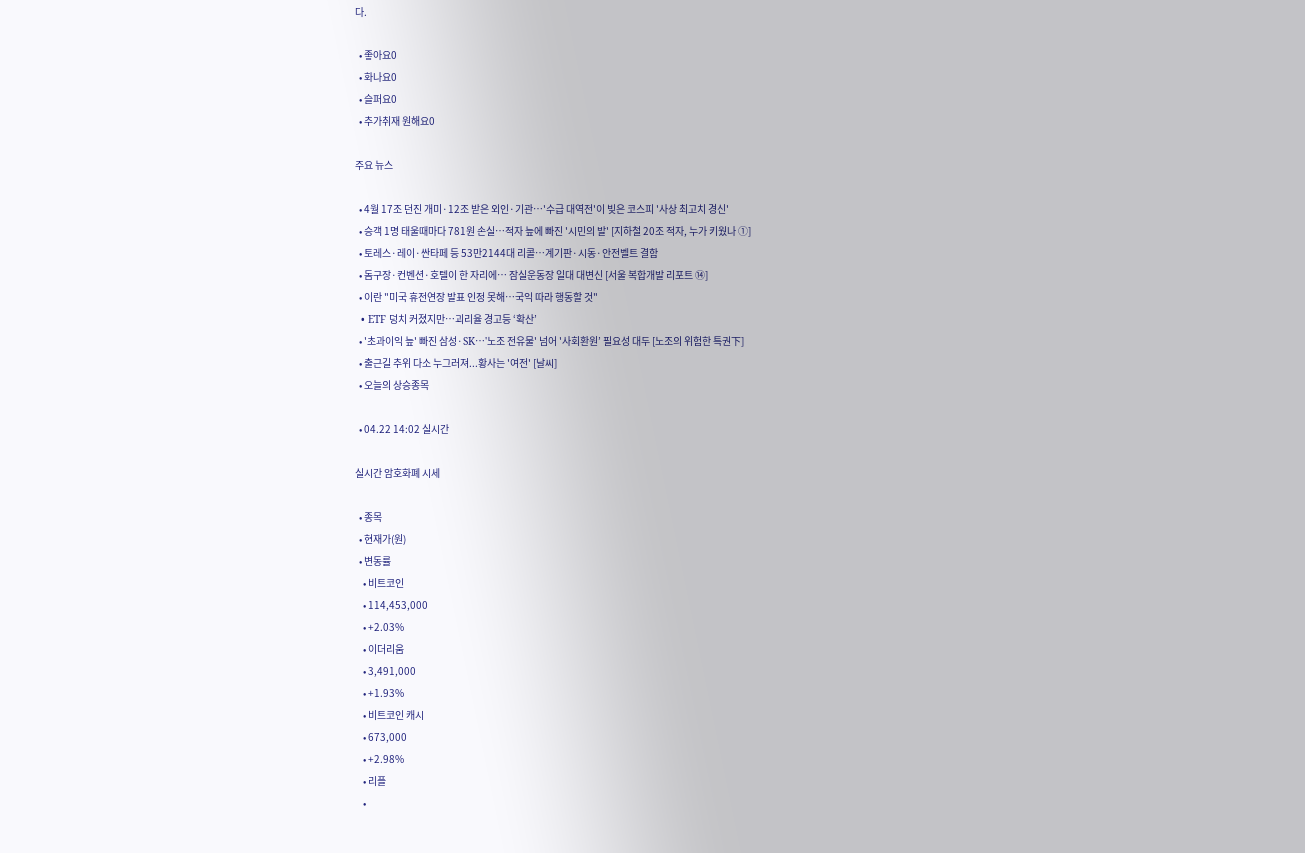다.

  • 좋아요0
  • 화나요0
  • 슬퍼요0
  • 추가취재 원해요0

주요 뉴스

  • 4월 17조 던진 개미·12조 받은 외인·기관…'수급 대역전'이 빚은 코스피 '사상 최고치 경신'
  • 승객 1명 태울때마다 781원 손실…적자 늪에 빠진 '시민의 발' [지하철 20조 적자, 누가 키웠나 ①]
  • 토레스·레이·싼타페 등 53만2144대 리콜…계기판·시동·안전벨트 결함
  • 돔구장·컨벤션·호텔이 한 자리에… 잠실운동장 일대 대변신 [서울 복합개발 리포트 ⑭]
  • 이란 "미국 휴전연장 발표 인정 못해⋯국익 따라 행동할 것"
  • ETF 덩치 커졌지만…괴리율 경고등 ‘확산’
  • '초과이익 늪' 빠진 삼성·SK⋯'노조 전유물' 넘어 '사회환원’ 필요성 대두 [노조의 위험한 특권下]
  • 출근길 추위 다소 누그러져...황사는 '여전' [날씨]
  • 오늘의 상승종목

  • 04.22 14:02 실시간

실시간 암호화폐 시세

  • 종목
  • 현재가(원)
  • 변동률
    • 비트코인
    • 114,453,000
    • +2.03%
    • 이더리움
    • 3,491,000
    • +1.93%
    • 비트코인 캐시
    • 673,000
    • +2.98%
    • 리플
    •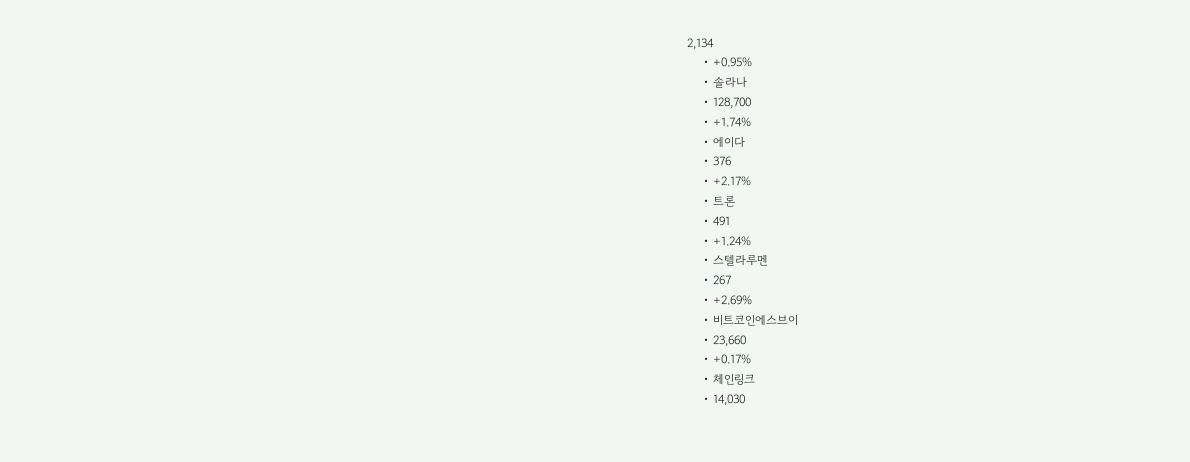2,134
    • +0.95%
    • 솔라나
    • 128,700
    • +1.74%
    • 에이다
    • 376
    • +2.17%
    • 트론
    • 491
    • +1.24%
    • 스텔라루멘
    • 267
    • +2.69%
    • 비트코인에스브이
    • 23,660
    • +0.17%
    • 체인링크
    • 14,030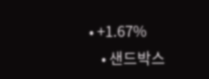• +1.67%
    • 샌드박스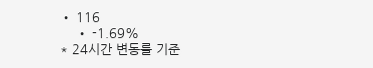• 116
    • -1.69%
* 24시간 변동률 기준